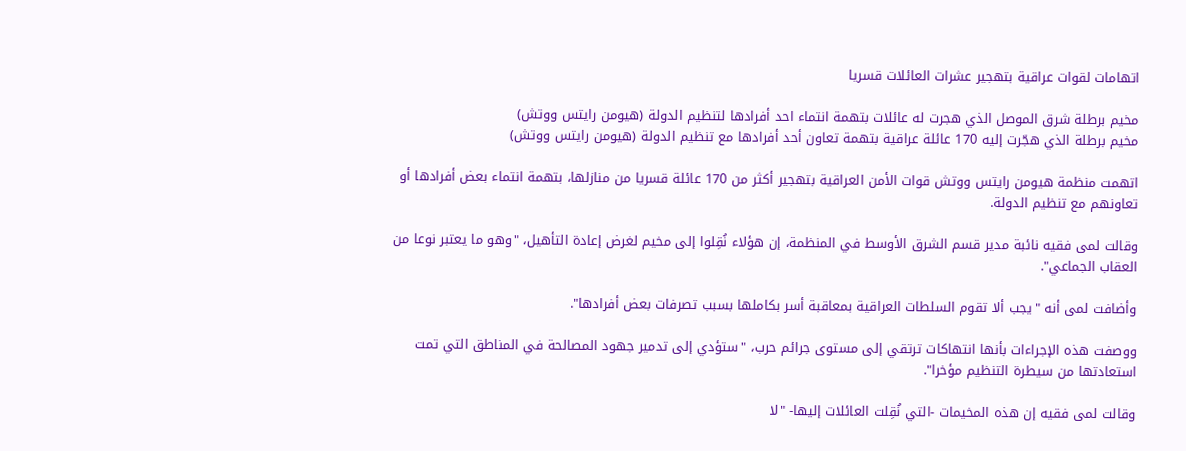اتهامات لقوات عراقية بتهجير عشرات العائلات قسريا

مخيم برطلة شرق الموصل الذي هجرت له عائلات بتهمة انتماء احد أفرادها لتنظيم الدولة (هيومن رايتس ووتش)
مخيم برطلة الذي هجّرت إليه 170 عائلة عراقية بتهمة تعاون أحد أفرادها مع تنظيم الدولة (هيومن رايتس ووتش)

اتهمت منظمة هيومن رايتس ووتش قوات الأمن العراقية بتهجير أكثر من 170 عائلة قسريا من منازلها، بتهمة انتماء بعض أفرادها أو تعاونهم مع تنظيم الدولة.

وقالت لمى فقيه نائبة مدير قسم الشرق الأوسط في المنظمة، إن هؤلاء نُقِلوا إلى مخيم لغرض إعادة التأهيل، "وهو ما يعتبر نوعا من العقاب الجماعي".

وأضافت لمى أنه "يجب ألا تقوم السلطات العراقية بمعاقبة أسر بكاملها بسبب تصرفات بعض أفرادها".

ووصفت هذه الإجراءات بأنها انتهاكات ترتقي إلى مستوى جرائم حرب، "ستؤدي إلى تدمير جهود المصالحة في المناطق التي تمت استعادتها من سيطرة التنظيم مؤخرا".

وقالت لمى فقيه إن هذه المخيمات -التي نُقِلت العائلات إليها- "لا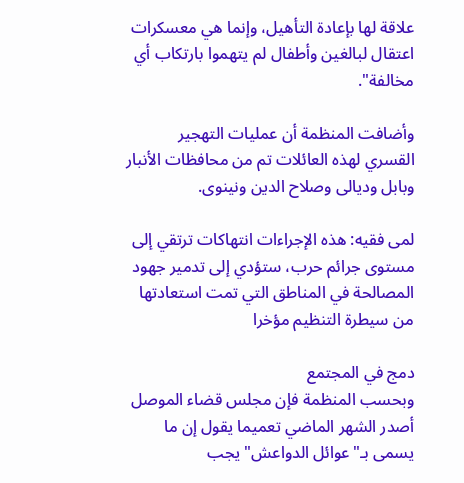علاقة لها بإعادة التأهيل، وإنما هي معسكرات اعتقال لبالغين وأطفال لم يتهموا بارتكاب أي مخالفة".

وأضافت المنظمة أن عمليات التهجير القسري لهذه العائلات تم من محافظات الأنبار وبابل وديالى وصلاح الدين ونينوى.

لمى فقيه: هذه الإجراءات انتهاكات ترتقي إلى مستوى جرائم حرب، ستؤدي إلى تدمير جهود المصالحة في المناطق التي تمت استعادتها من سيطرة التنظيم مؤخرا

دمج في المجتمع
وبحسب المنظمة فإن مجلس قضاء الموصل أصدر الشهر الماضي تعميما يقول إن ما يسمى بـ"عوائل الدواعش" يجب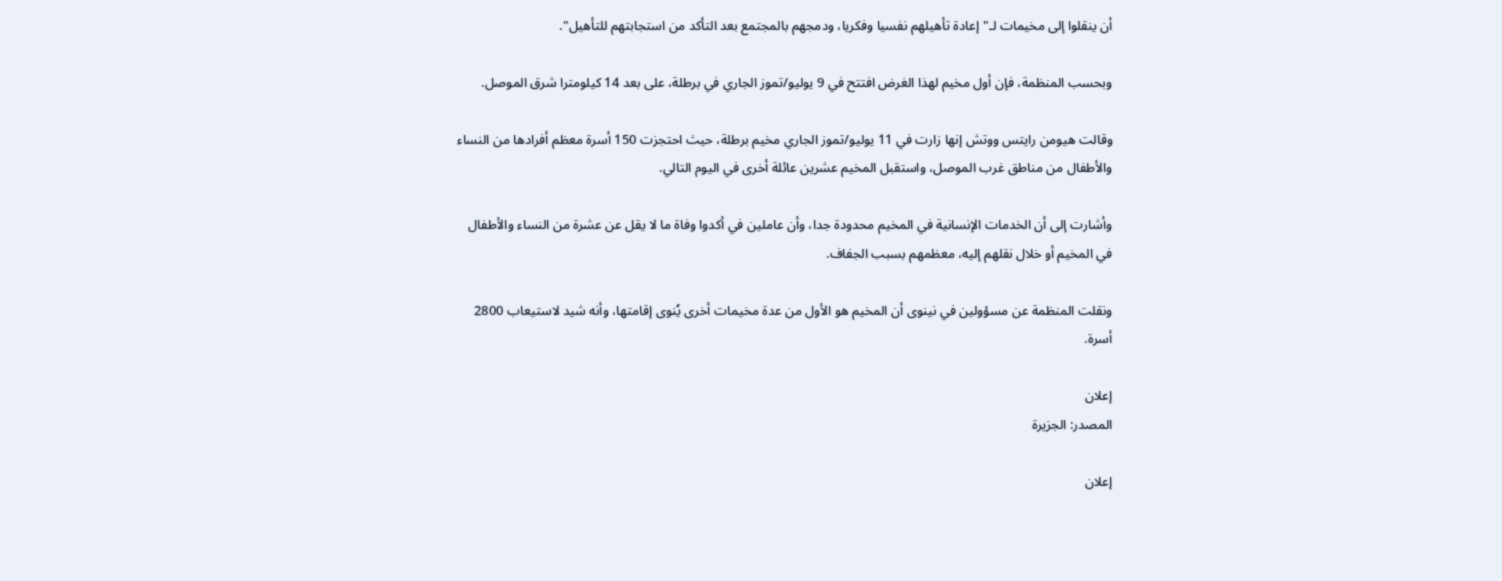أن ينقلوا إلى مخيمات لـ"إعادة تأهيلهم نفسيا وفكريا، ودمجهم بالمجتمع بعد التأكد من استجابتهم للتأهيل".

وبحسب المنظمة، فإن أول مخيم لهذا الغرض افتتح في 9 يوليو/تموز الجاري في برطلة، على بعد 14 كيلومترا شرق الموصل.

وقالت هيومن رايتس ووتش إنها زارت في 11 يوليو/تموز الجاري مخيم برطلة، حيث احتجزت 150 أسرة معظم أفرادها من النساء والأطفال من مناطق غرب الموصل، واستقبل المخيم عشرين عائلة أخرى في اليوم التالي.

وأشارت إلى أن الخدمات الإنسانية في المخيم محدودة جدا، وأن عاملين في أكدوا وفاة ما لا يقل عن عشرة من النساء والأطفال في المخيم أو خلال نقلهم إليه، معظمهم بسبب الجفاف.

ونقلت المنظمة عن مسؤولين في نينوى أن المخيم هو الأول من عدة مخيمات أخرى يُنوى إقامتها، وأنه شيد لاستيعاب 2800 أسرة.

إعلان
المصدر: الجزيرة

إعلان